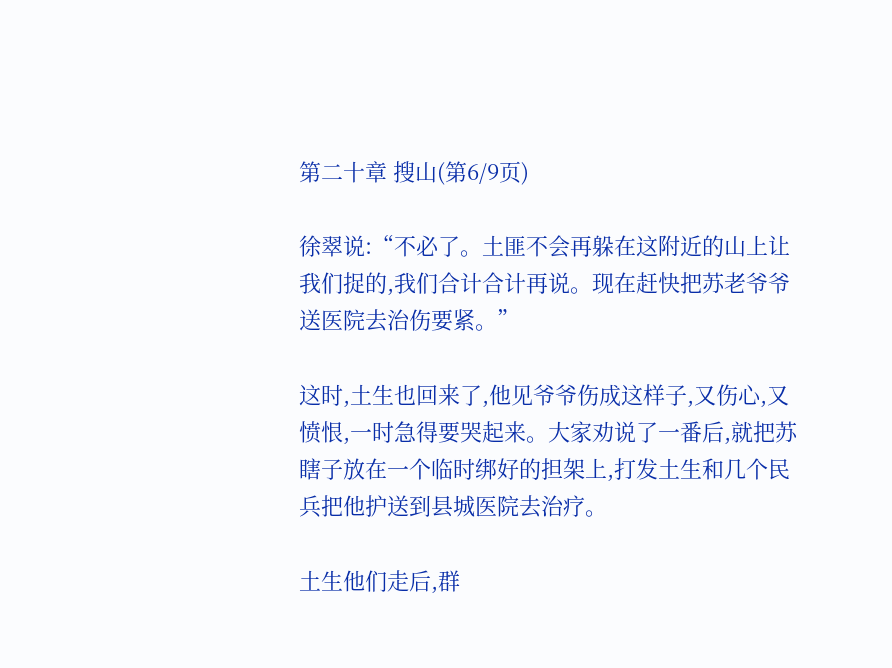第二十章 搜山(第6/9页)

徐翠说:“不必了。土匪不会再躲在这附近的山上让我们捉的,我们合计合计再说。现在赶快把苏老爷爷送医院去治伤要紧。”

这时,土生也回来了,他见爷爷伤成这样子,又伤心,又愤恨,一时急得要哭起来。大家劝说了一番后,就把苏瞎子放在一个临时绑好的担架上,打发土生和几个民兵把他护送到县城医院去治疗。

土生他们走后,群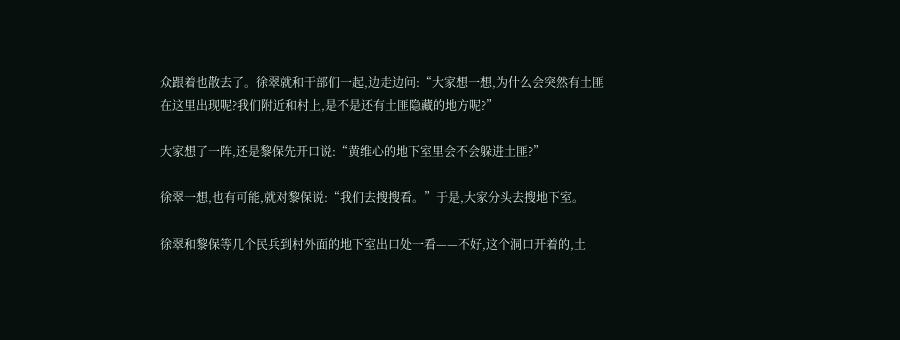众跟着也散去了。徐翠就和干部们一起,边走边问:“大家想一想,为什么会突然有土匪在这里出现呢?我们附近和村上,是不是还有土匪隐藏的地方呢?”

大家想了一阵,还是黎保先开口说:“黄维心的地下室里会不会躲进土匪?”

徐翠一想,也有可能,就对黎保说:“我们去搜搜看。”于是,大家分头去搜地下室。

徐翠和黎保等几个民兵到村外面的地下室出口处一看——不好,这个洞口开着的,土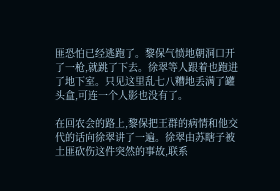匪恐怕已经逃跑了。黎保气愤地朝洞口开了一枪,就跳了下去。徐翠等人跟着也跑进了地下室。只见这里乱七八糟地丢满了罐头盒,可连一个人影也没有了。

在回农会的路上,黎保把王群的病情和他交代的话向徐翠讲了一遍。徐翠由苏瞎子被土匪砍伤这件突然的事故,联系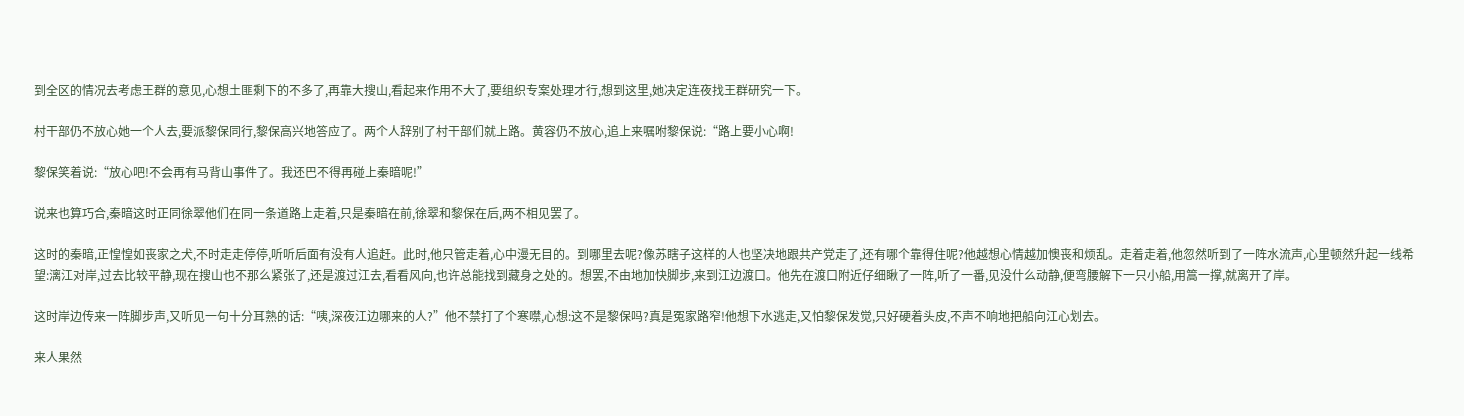到全区的情况去考虑王群的意见,心想土匪剩下的不多了,再靠大搜山,看起来作用不大了,要组织专案处理才行,想到这里,她决定连夜找王群研究一下。

村干部仍不放心她一个人去,要派黎保同行,黎保高兴地答应了。两个人辞别了村干部们就上路。黄容仍不放心,追上来嘱咐黎保说:“路上要小心啊!

黎保笑着说:“放心吧!不会再有马背山事件了。我还巴不得再碰上秦暗呢!”

说来也算巧合,秦暗这时正同徐翠他们在同一条道路上走着,只是秦暗在前,徐翠和黎保在后,两不相见罢了。

这时的秦暗,正惶惶如丧家之犬,不时走走停停,听听后面有没有人追赶。此时,他只管走着,心中漫无目的。到哪里去呢?像苏瞎子这样的人也坚决地跟共产党走了,还有哪个靠得住呢?他越想心情越加懊丧和烦乱。走着走着,他忽然听到了一阵水流声,心里顿然升起一线希望:漓江对岸,过去比较平静,现在搜山也不那么紧张了,还是渡过江去,看看风向,也许总能找到藏身之处的。想罢,不由地加快脚步,来到江边渡口。他先在渡口附近仔细瞅了一阵,听了一番,见没什么动静,便弯腰解下一只小船,用篙一撑,就离开了岸。

这时岸边传来一阵脚步声,又听见一句十分耳熟的话:“咦,深夜江边哪来的人?”他不禁打了个寒噤,心想:这不是黎保吗?真是冤家路窄!他想下水逃走,又怕黎保发觉,只好硬着头皮,不声不响地把船向江心划去。

来人果然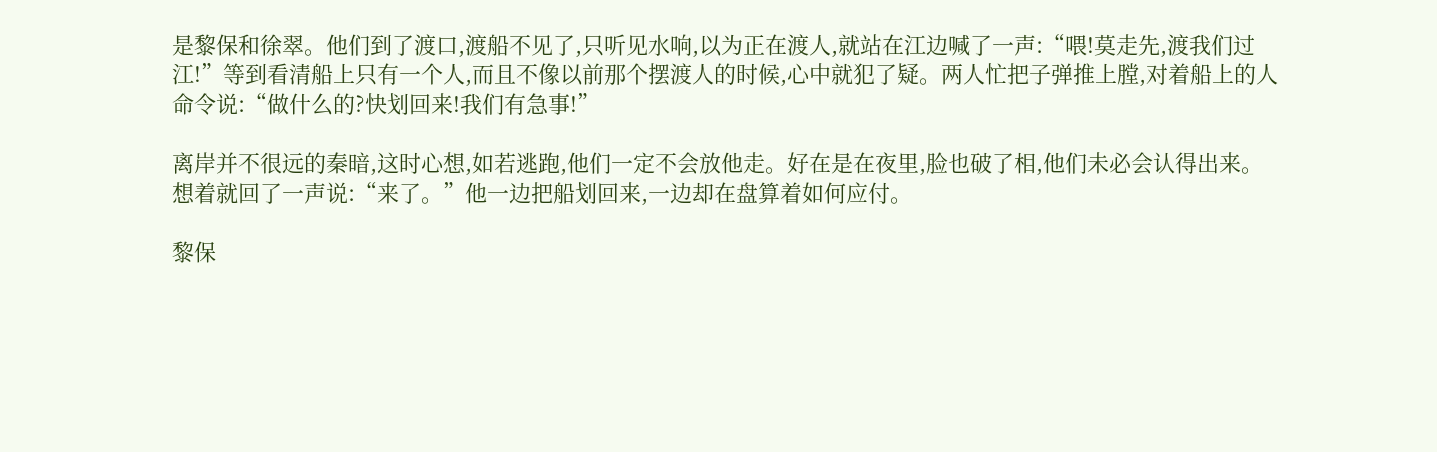是黎保和徐翠。他们到了渡口,渡船不见了,只听见水响,以为正在渡人,就站在江边喊了一声:“喂!莫走先,渡我们过江!”等到看清船上只有一个人,而且不像以前那个摆渡人的时候,心中就犯了疑。两人忙把子弹推上膛,对着船上的人命令说:“做什么的?快划回来!我们有急事!”

离岸并不很远的秦暗,这时心想,如若逃跑,他们一定不会放他走。好在是在夜里,脸也破了相,他们未必会认得出来。想着就回了一声说:“来了。”他一边把船划回来,一边却在盘算着如何应付。

黎保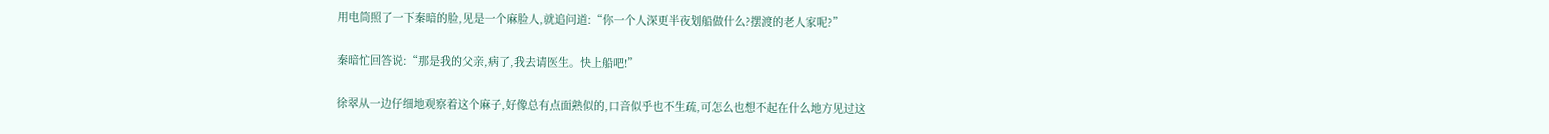用电筒照了一下秦暗的脸,见是一个麻脸人,就追问道:“你一个人深更半夜划船做什么?摆渡的老人家呢?”

秦暗忙回答说:“那是我的父亲,病了,我去请医生。快上船吧!”

徐翠从一边仔细地观察着这个麻子,好像总有点面熟似的,口音似乎也不生疏,可怎么也想不起在什么地方见过这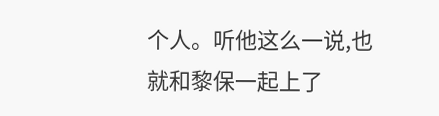个人。听他这么一说,也就和黎保一起上了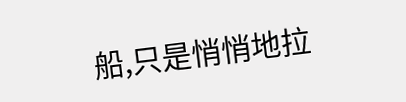船,只是悄悄地拉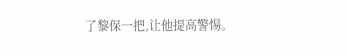了黎保一把,让他提高警惕。